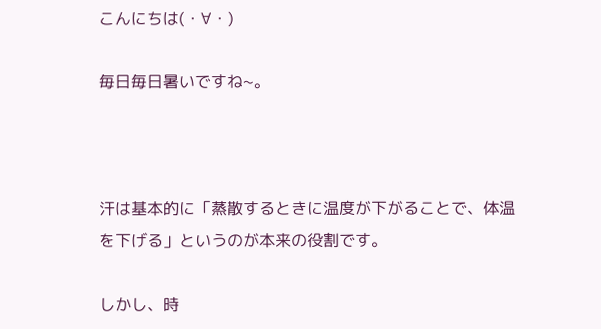こんにちは(・∀・)

毎日毎日暑いですね~。



汗は基本的に「蒸散するときに温度が下がることで、体温を下げる」というのが本来の役割です。

しかし、時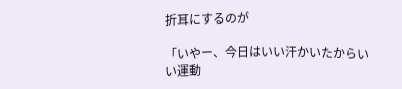折耳にするのが

「いやー、今日はいい汗かいたからいい運動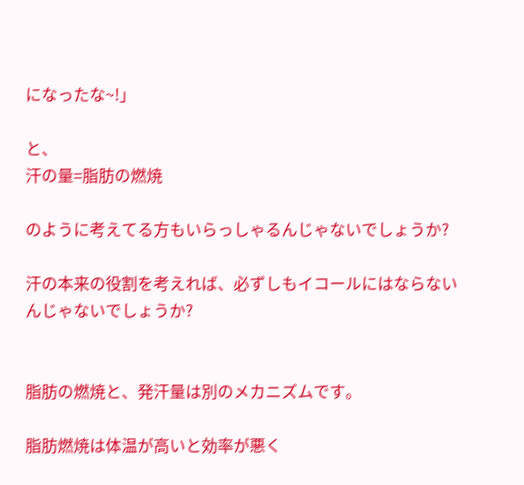になったな~!」

と、
汗の量=脂肪の燃焼

のように考えてる方もいらっしゃるんじゃないでしょうか?

汗の本来の役割を考えれば、必ずしもイコールにはならないんじゃないでしょうか?


脂肪の燃焼と、発汗量は別のメカニズムです。

脂肪燃焼は体温が高いと効率が悪く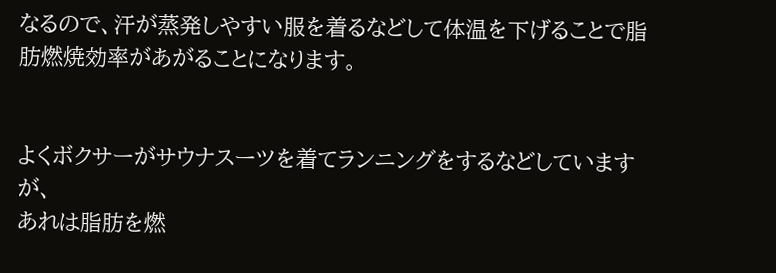なるので、汗が蒸発しやすい服を着るなどして体温を下げることで脂肪燃焼効率があがることになります。


よくボクサーがサウナスーツを着てランニングをするなどしていますが、
あれは脂肪を燃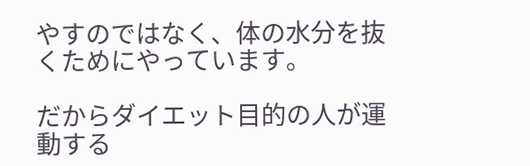やすのではなく、体の水分を抜くためにやっています。

だからダイエット目的の人が運動する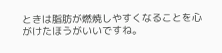ときは脂肪が燃焼しやすくなることを心がけたほうがいいですね。